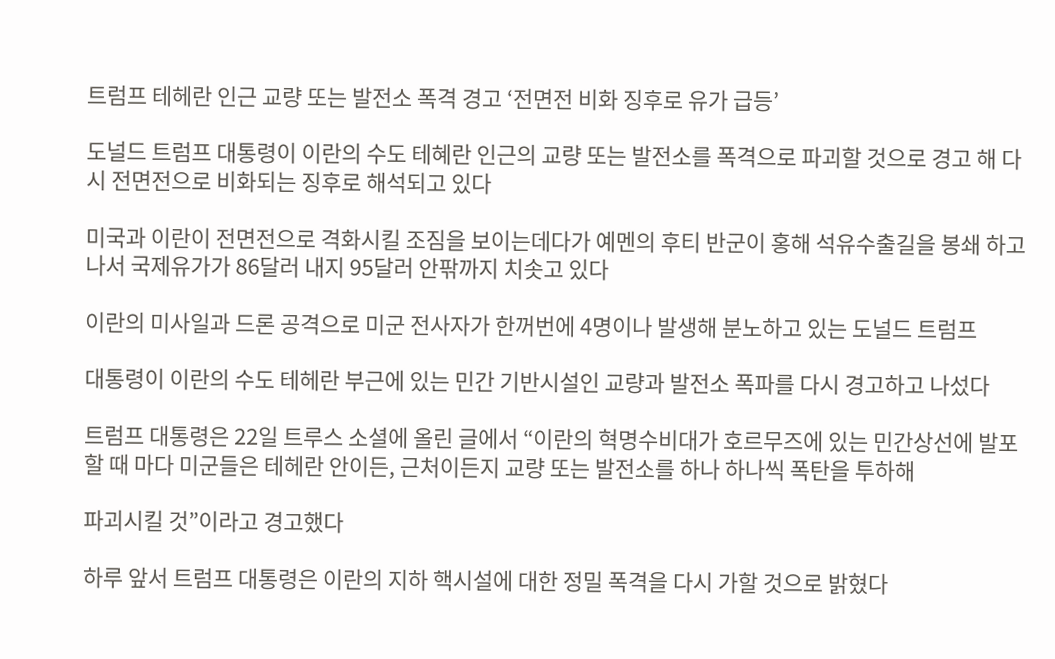트럼프 테헤란 인근 교량 또는 발전소 폭격 경고 ‘전면전 비화 징후로 유가 급등’

도널드 트럼프 대통령이 이란의 수도 테혜란 인근의 교량 또는 발전소를 폭격으로 파괴할 것으로 경고 해 다시 전면전으로 비화되는 징후로 해석되고 있다

미국과 이란이 전면전으로 격화시킬 조짐을 보이는데다가 예멘의 후티 반군이 홍해 석유수출길을 봉쇄 하고 나서 국제유가가 86달러 내지 95달러 안팎까지 치솟고 있다

이란의 미사일과 드론 공격으로 미군 전사자가 한꺼번에 4명이나 발생해 분노하고 있는 도널드 트럼프

대통령이 이란의 수도 테헤란 부근에 있는 민간 기반시설인 교량과 발전소 폭파를 다시 경고하고 나섰다

트럼프 대통령은 22일 트루스 소셜에 올린 글에서 “이란의 혁명수비대가 호르무즈에 있는 민간상선에 발포할 때 마다 미군들은 테헤란 안이든, 근처이든지 교량 또는 발전소를 하나 하나씩 폭탄을 투하해

파괴시킬 것”이라고 경고했다

하루 앞서 트럼프 대통령은 이란의 지하 핵시설에 대한 정밀 폭격을 다시 가할 것으로 밝혔다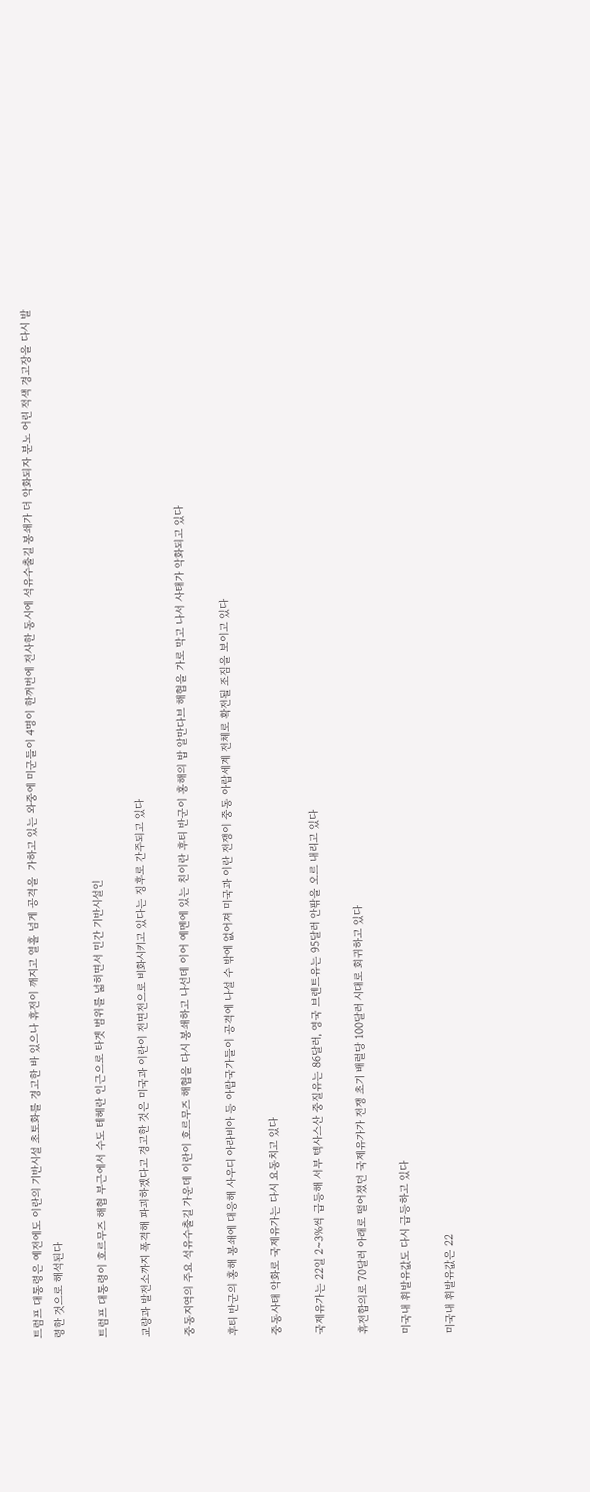트럼프 대통령은 예전에도 이란의 기반시설 초토화를 경고한 바 있으나 휴전이 깨지고 열흘 넘게 공격을  가하고 있는 와중에 미군들이 4명이 한꺼번에 전사한 동시에 석유수출길 봉쇄가 더 악화되자 분노 어린 적색 경고장을 다시 발령한 것으로 해석된다

트럼프 대통령이 호르무즈 해협 부근에서 수도 테헤란 인근으로 타겟 범위를 넓히면서 민간 기반시설인

교량과 발전소까지 폭격해 파괴하겠다고 경고한 것은 미국과 이란이 전면전으로 비화시키고 있다는 징후로 간주되고 있다

중동지역의 주요 석유수출길 가운데 이란이 호르무즈 해협을 다시 봉쇄하고 나선데 이어 예멘에 있는 친이란 후티 반군이 홍해의 밥 알만다브 해협을 가로 막고 나서 사태가 악화되고 있다

후티 반군의 홍해 봉쇄에 대응해 사우디 아라비아 등 아랍국가들이 공격에 나설 수 밖에 없어져 미국과 이란 전쟁이 중동 아랍세계 전체로 확전될 조짐을 보이고 있다

중동사태 악화로 국제유가는 다시 요동치고 있다

국제유가는 22일 2~3%씩 급등해 서부 텍사스산 중질유는 86달러, 영국 브렌트유는 95달러 안팎을 오르 내리고 있다

휴전합의로 70달러 아래로 떨어졌던 국제유가가 전쟁 초기 배럴당 100달러 시대로 회귀하고 있다

미국내 휘발유값도 다시 급등하고 있다

미국내 휘발유값은 22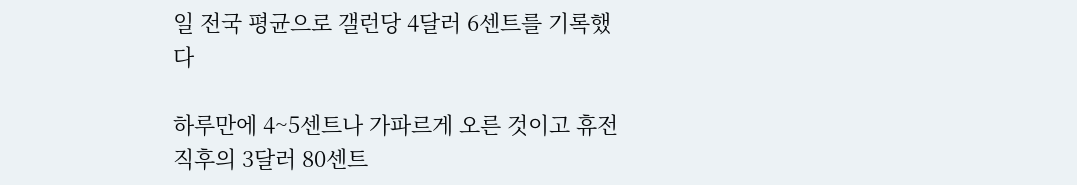일 전국 평균으로 갤런당 4달러 6센트를 기록했다

하루만에 4~5센트나 가파르게 오른 것이고 휴전 직후의 3달러 80센트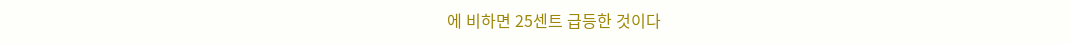에 비하면 25센트 급등한 것이다